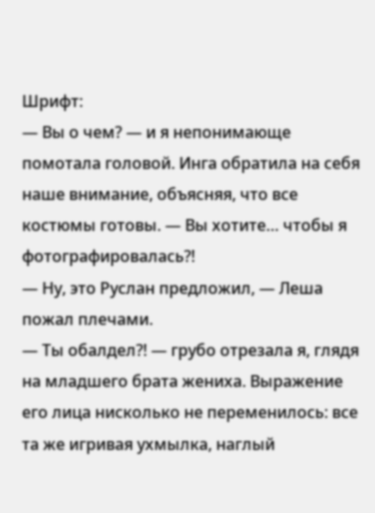Шрифт:
— Вы о чем? — и я непонимающе помотала головой. Инга обратила на себя наше внимание, объясняя, что все костюмы готовы. — Вы хотите… чтобы я фотографировалась?!
— Ну, это Руслан предложил, — Леша пожал плечами.
— Ты обалдел?! — грубо отрезала я, глядя на младшего брата жениха. Выражение его лица нисколько не переменилось: все та же игривая ухмылка, наглый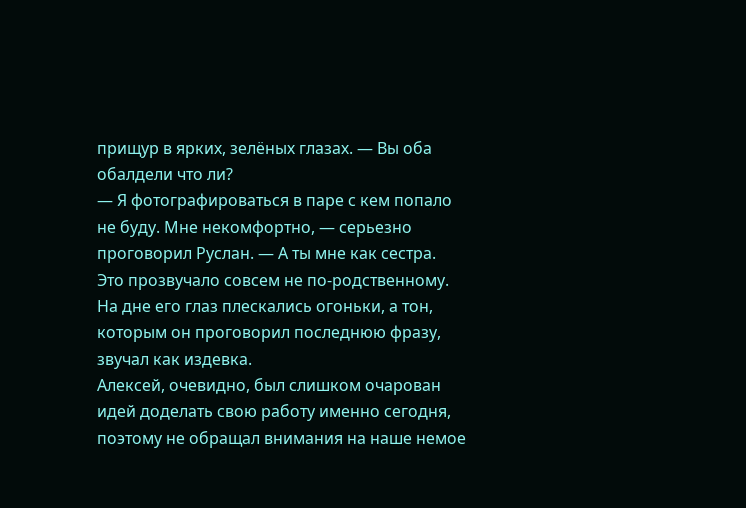прищур в ярких, зелёных глазах. — Вы оба обалдели что ли?
— Я фотографироваться в паре с кем попало не буду. Мне некомфортно, — серьезно проговорил Руслан. — А ты мне как сестра.
Это прозвучало совсем не по-родственному. На дне его глаз плескались огоньки, а тон, которым он проговорил последнюю фразу, звучал как издевка.
Алексей, очевидно, был слишком очарован идей доделать свою работу именно сегодня, поэтому не обращал внимания на наше немое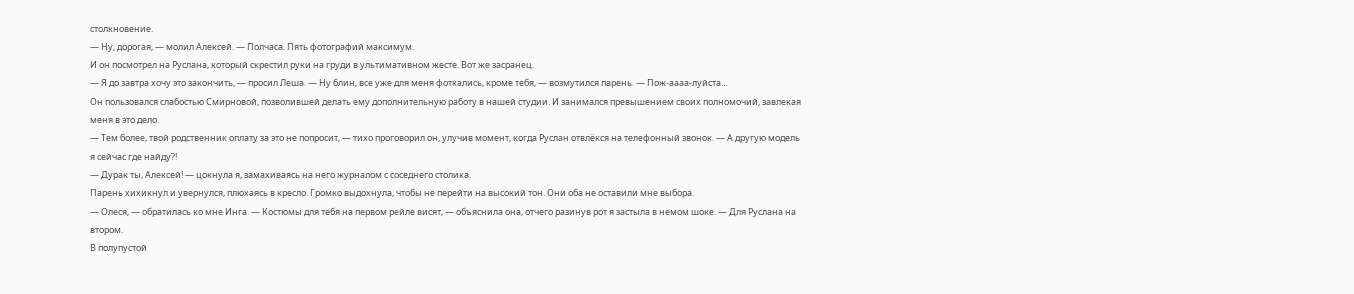столкновение.
— Ну, дорогая, — молил Алексей. — Полчаса. Пять фотографий максимум.
И он посмотрел на Руслана, который скрестил руки на груди в ультимативном жесте. Вот же засранец.
— Я до завтра хочу это закончить, — просил Леша. — Ну блин, все уже для меня фоткались, кроме тебя, — возмутился парень. — Пож-аааа-луйста…
Он пользовался слабостью Смирновой, позволившей делать ему дополнительную работу в нашей студии. И занимался превышением своих полномочий, завлекая меня в это дело.
— Тем более, твой родственник оплату за это не попросит, — тихо проговорил он, улучив момент, когда Руслан отвлёкся на телефонный звонок. — А другую модель я сейчас где найду?!
— Дурак ты, Алексей! — цокнула я, замахиваясь на него журналом с соседнего столика.
Парень хихикнул и увернулся, плюхаясь в кресло. Громко выдохнула, чтобы не перейти на высокий тон. Они оба не оставили мне выбора.
— Олеся, — обратилась ко мне Инга. — Костюмы для тебя на первом рейле висят, — объяснила она, отчего разинув рот я застыла в немом шоке. — Для Руслана на втором.
В полупустой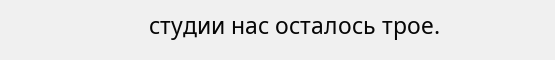студии нас осталось трое.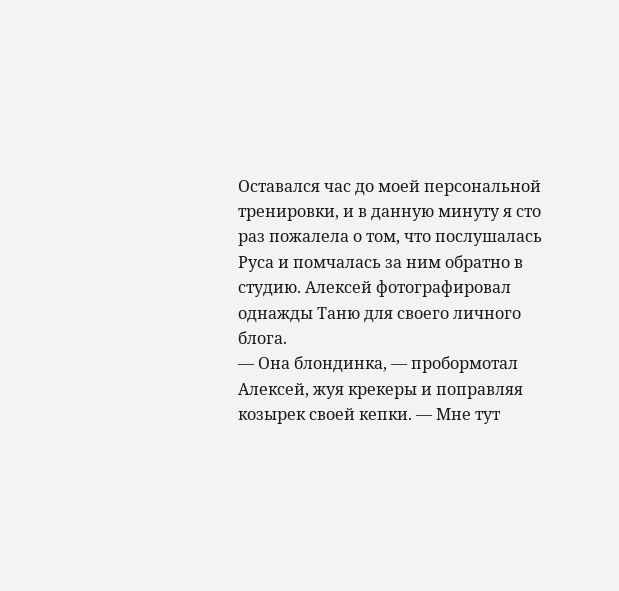Оставался час до моей персональной тренировки, и в данную минуту я сто раз пожалела о том, что послушалась Руса и помчалась за ним обратно в студию. Алексей фотографировал однажды Таню для своего личного блога.
— Она блондинка, — пробормотал Алексей, жуя крекеры и поправляя козырек своей кепки. — Мне тут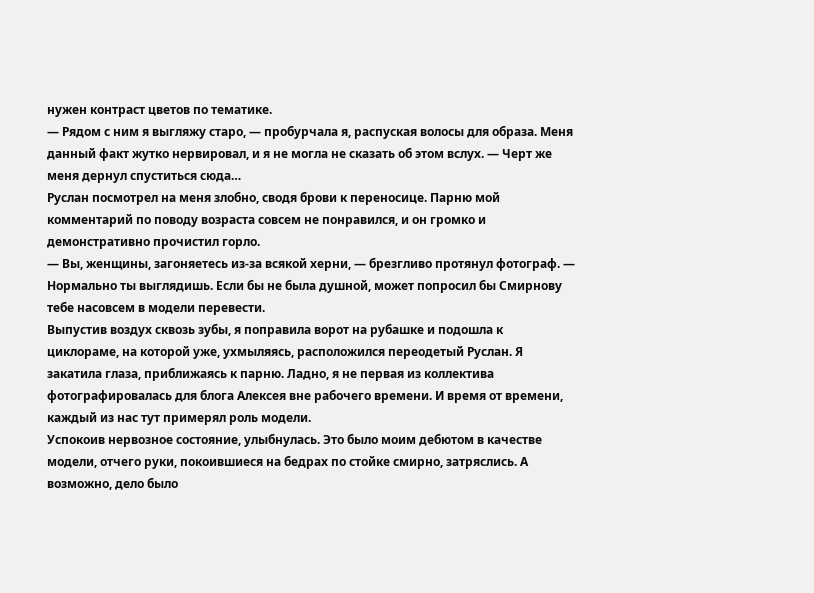нужен контраст цветов по тематике.
— Рядом с ним я выгляжу старо, — пробурчала я, распуская волосы для образа. Меня данный факт жутко нервировал, и я не могла не сказать об этом вслух. — Черт же меня дернул спуститься сюда…
Руслан посмотрел на меня злобно, сводя брови к переносице. Парню мой комментарий по поводу возраста совсем не понравился, и он громко и демонстративно прочистил горло.
— Вы, женщины, загоняетесь из-за всякой херни, — брезгливо протянул фотограф. — Нормально ты выглядишь. Если бы не была душной, может попросил бы Смирнову тебе насовсем в модели перевести.
Выпустив воздух сквозь зубы, я поправила ворот на рубашке и подошла к циклораме, на которой уже, ухмыляясь, расположился переодетый Руслан. Я закатила глаза, приближаясь к парню. Ладно, я не первая из коллектива фотографировалась для блога Алексея вне рабочего времени. И время от времени, каждый из нас тут примерял роль модели.
Успокоив нервозное состояние, улыбнулась. Это было моим дебютом в качестве модели, отчего руки, покоившиеся на бедрах по стойке смирно, затряслись. А возможно, дело было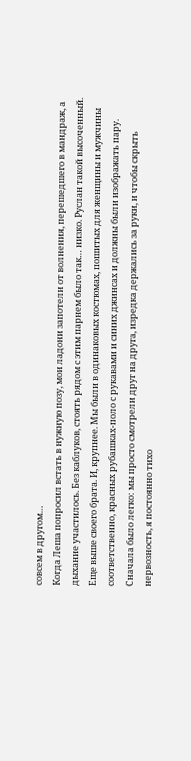совсем в другом…
Когда Леша попросил встать в нужную позу, мои ладони запотели от волнения, перешедшего в мандраж, а дыхание участилось. Без каблуков, стоять рядом с этим парнем было так… низко. Руслан такой высоченный. Еще выше своего брата. И, крупнее. Мы были в одинаковых костюмах, пошитых для женщины и мужчины соответственно, красных рубашках-поло с рукавами и синих джинсах и должны были изображать пару. Сначала было легко: мы просто смотрели друг на друга, изредка держались за руки, и чтобы скрыть нервозность, я постоянно тихо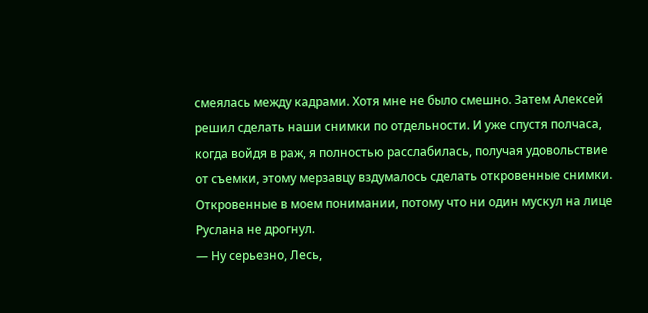смеялась между кадрами. Хотя мне не было смешно. Затем Алексей решил сделать наши снимки по отдельности. И уже спустя полчаса, когда войдя в раж, я полностью расслабилась, получая удовольствие от съемки, этому мерзавцу вздумалось сделать откровенные снимки. Откровенные в моем понимании, потому что ни один мускул на лице Руслана не дрогнул.
— Ну серьезно, Лесь,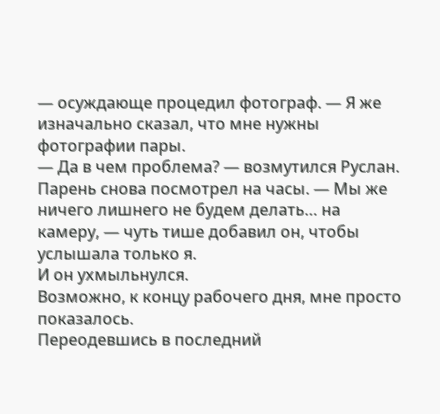— осуждающе процедил фотограф. — Я же изначально сказал, что мне нужны фотографии пары.
— Да в чем проблема? — возмутился Руслан. Парень снова посмотрел на часы. — Мы же ничего лишнего не будем делать… на камеру, — чуть тише добавил он, чтобы услышала только я.
И он ухмыльнулся.
Возможно, к концу рабочего дня, мне просто показалось.
Переодевшись в последний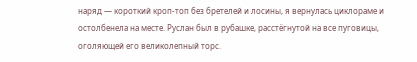наряд — короткий кроп-топ без бретелей и лосины, я вернулась циклораме и остолбенела на месте. Руслан был в рубашке, расстёгнутой на все пуговицы, оголяющей его великолепный торс.